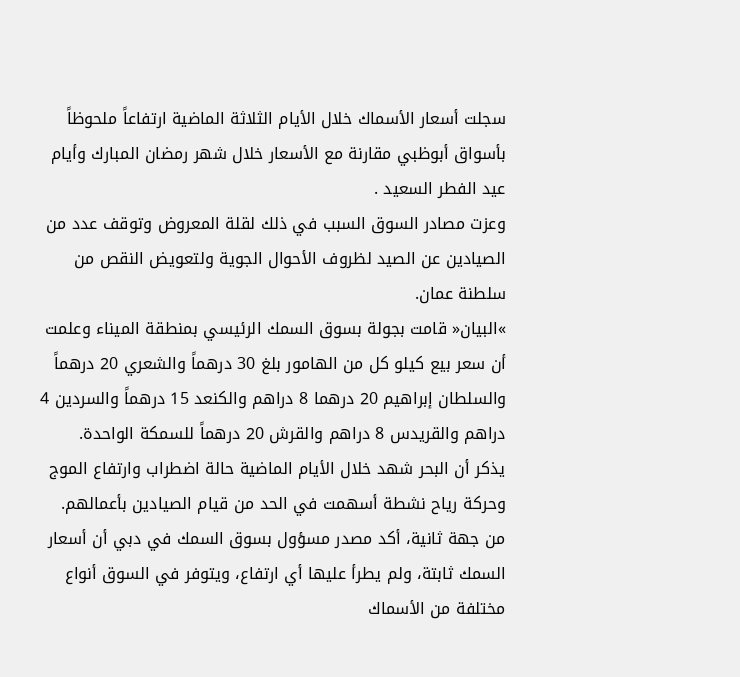سجلت أسعار الأسماك خلال الأيام الثلاثة الماضية ارتفاعاً ملحوظاً بأسواق أبوظبي مقارنة مع الأسعار خلال شهر رمضان المبارك وأيام عيد الفطر السعيد .
وعزت مصادر السوق السبب في ذلك لقلة المعروض وتوقف عدد من الصيادين عن الصيد لظروف الأحوال الجوية ولتعويض النقص من سلطنة عمان.
»البيان« قامت بجولة بسوق السمك الرئيسي بمنطقة الميناء وعلمت أن سعر بيع كيلو كل من الهامور بلغ 30 درهماً والشعري 20 درهماً والسلطان إبراهيم 20 درهما 8 دراهم والكنعد 15 درهماً والسردين 4 دراهم والقريدس 8 دراهم والقرش 20 درهماً للسمكة الواحدة.
يذكر أن البحر شهد خلال الأيام الماضية حالة اضطراب وارتفاع الموج وحركة رياح نشطة أسهمت في الحد من قيام الصيادين بأعمالهم.
من جهة ثانية، أكد مصدر مسؤول بسوق السمك في دبي أن أسعار السمك ثابتة، ولم يطرأ عليها أي ارتفاع، ويتوفر في السوق أنواع مختلفة من الأسماك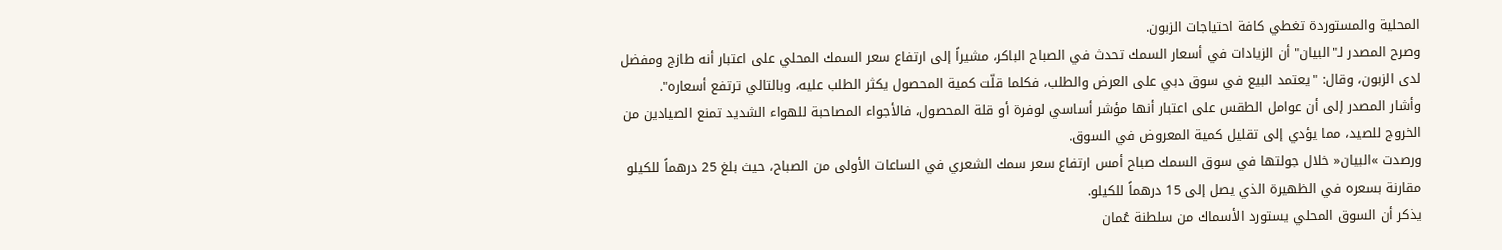المحلية والمستوردة تغطي كافة احتياجات الزبون.
وصرح المصدر لـ"البيان" أن الزيادات في أسعار السمك تحدث في الصباح الباكر، مشيراً إلى ارتفاع سعر السمك المحلي على اعتبار أنه طازج ومفضل لدى الزبون، وقال: "يعتمد البيع في سوق دبي على العرض والطلب، فكلما قلّت كمية المحصول يكثر الطلب عليه، وبالتالي ترتفع أسعاره".
وأشار المصدر إلى أن عوامل الطقس على اعتبار أنها مؤشر أساسي لوفرة أو قلة المحصول، فالأجواء المصاحبة للهواء الشديد تمنع الصيادين من الخروج للصيد، مما يؤدي إلى تقليل كمية المعروض في السوق.
ورصدت »البيان« خلال جولتها في سوق السمك صباح أمس ارتفاع سعر سمك الشعري في الساعات الأولى من الصباح، حيث بلغ 25 درهماً للكيلو مقارنة بسعره في الظهيرة الذي يصل إلى 15 درهماً للكيلو.
يذكر أن السوق المحلي يستورد الأسماك من سلطنة عُمان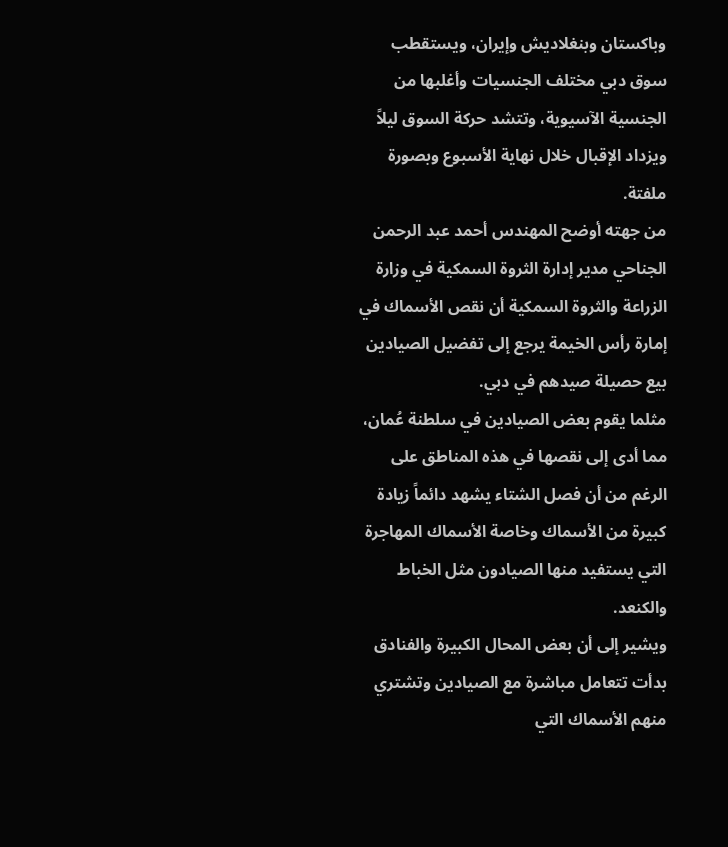وباكستان وبنغلاديش وإيران، ويستقطب سوق دبي مختلف الجنسيات وأغلبها من الجنسية الآسيوية، وتتشد حركة السوق ليلاً ويزداد الإقبال خلال نهاية الأسبوع وبصورة ملفتة.
من جهته أوضح المهندس أحمد عبد الرحمن الجناحي مدير إدارة الثروة السمكية في وزارة الزراعة والثروة السمكية أن نقص الأسماك في إمارة رأس الخيمة يرجع إلى تفضيل الصيادين بيع حصيلة صيدهم في دبي.
مثلما يقوم بعض الصيادين في سلطنة عُمان، مما أدى إلى نقصها في هذه المناطق على الرغم من أن فصل الشتاء يشهد دائماً زيادة كبيرة من الأسماك وخاصة الأسماك المهاجرة التي يستفيد منها الصيادون مثل الخباط والكنعد.
ويشير إلى أن بعض المحال الكبيرة والفنادق بدأت تتعامل مباشرة مع الصيادين وتشتري منهم الأسماك التي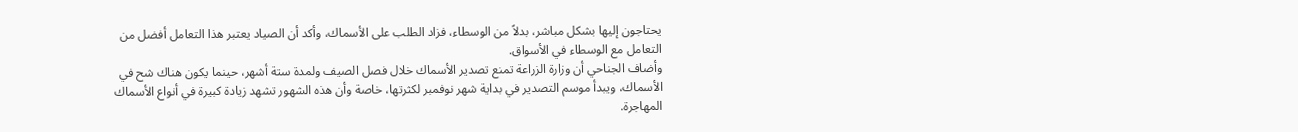يحتاجون إليها بشكل مباشر، بدلاً من الوسطاء، فزاد الطلب على الأسماك، وأكد أن الصياد يعتبر هذا التعامل أفضل من التعامل مع الوسطاء في الأسواق.
وأضاف الجناحي أن وزارة الزراعة تمنع تصدير الأسماك خلال فصل الصيف ولمدة ستة أشهر، حينما يكون هناك شح في الأسماك، ويبدأ موسم التصدير في بداية شهر نوفمبر لكثرتها، خاصة وأن هذه الشهور تشهد زيادة كبيرة في أنواع الأسماك المهاجرة.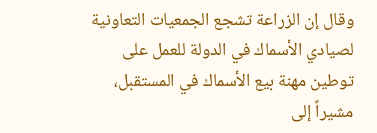وقال إن الزراعة تشجع الجمعيات التعاونية لصيادي الأسماك في الدولة للعمل على توطين مهنة بيع الأسماك في المستقبل، مشيراً إلى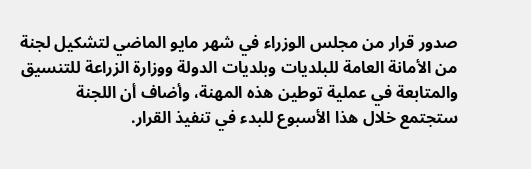صدور قرار من مجلس الوزراء في شهر مايو الماضي لتشكيل لجنة من الأمانة العامة للبلديات وبلديات الدولة ووزارة الزراعة للتنسيق والمتابعة في عملية توطين هذه المهنة، وأضاف أن اللجنة ستجتمع خلال هذا الأسبوع للبدء في تنفيذ القرار.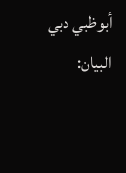أبوظبي دبي البيان: